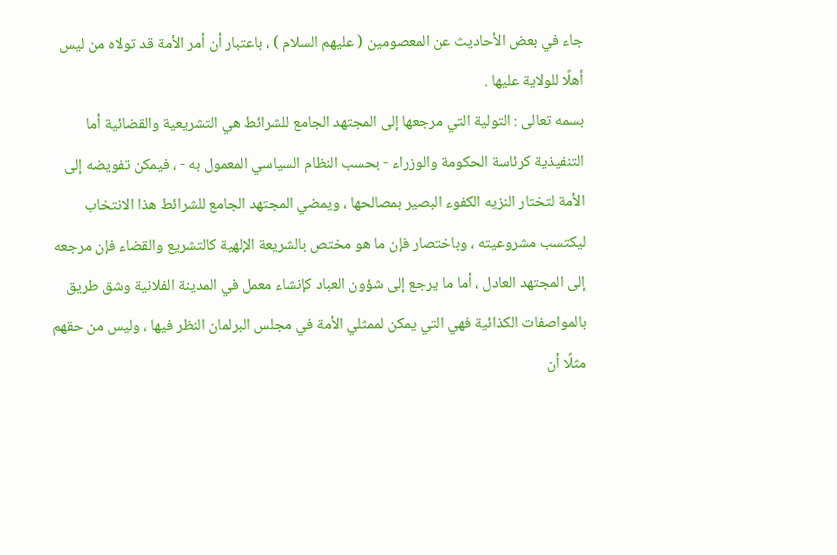جاء في بعض الأحاديث عن المعصومين ( عليهم السلام ) ، باعتبار أن أمر الأمة قد تولاه من ليس أهلًا للولاية عليها .
بسمه تعالى : التولية التي مرجعها إلى المجتهد الجامع للشرائط هي التشريعية والقضائية أما التنفيذية كرئاسة الحكومة والوزراء - بحسب النظام السياسي المعمول به - ، فيمكن تفويضه إلى الأمة لتختار النزيه الكفوء البصير بمصالحها ، ويمضي المجتهد الجامع للشرائط هذا الانتخاب ليكتسب مشروعيته ، وباختصار فإن ما هو مختص بالشريعة الإلهية كالتشريع والقضاء فإن مرجعه إلى المجتهد العادل ، أما ما يرجع إلى شؤون العباد كإنشاء معمل في المدينة الفلانية وشق طريق بالمواصفات الكذائية فهي التي يمكن لممثلي الأمة في مجلس البرلمان النظر فيها ، وليس من حقهم مثلًا أن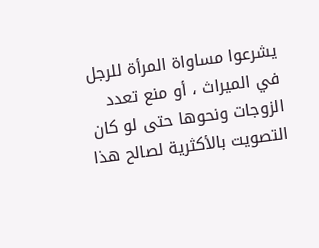يشرعوا مساواة المرأة للرجل في الميراث ، أو منع تعدد الزوجات ونحوها حتى لو كان التصويت بالأكثرية لصالح هذا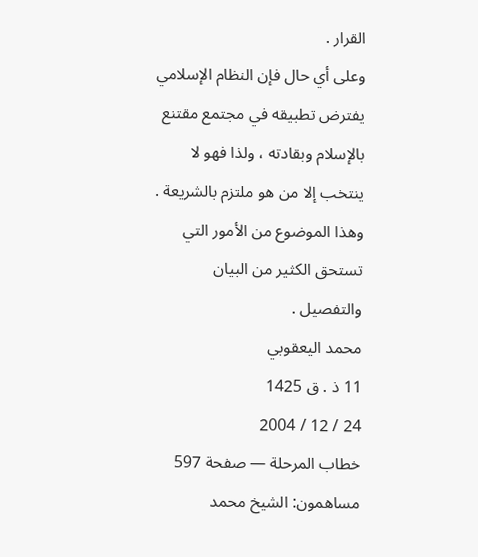القرار .
وعلى أي حال فإن النظام الإسلامي يفترض تطبيقه في مجتمع مقتنع بالإسلام وبقادته ، ولذا فهو لا ينتخب إلا من هو ملتزم بالشريعة . وهذا الموضوع من الأمور التي تستحق الكثير من البيان والتفصيل .
محمد اليعقوبي
11 ذ . ق 1425
24 / 12 / 2004
خطاب المرحلة — صفحة 597
مساهمون: الشيخ محمد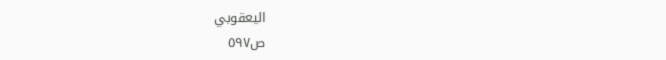اليعقوبي
ص٥٩٧